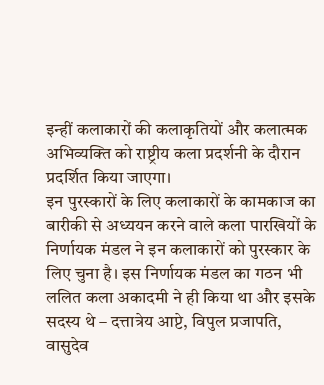इन्हीं कलाकारों की कलाकृतियों और कलात्मक अभिव्यक्ति को राष्ट्रीय कला प्रदर्शनी के दौरान प्रदर्शित किया जाएगा।
इन पुरस्कारों के लिए कलाकारों के कामकाज का बारीकी से अध्ययन करने वाले कला पारखियों के निर्णायक मंडल ने इन कलाकारों को पुरस्कार के लिए चुना है। इस निर्णायक मंडल का गठन भी ललित कला अकादमी ने ही किया था और इसके सदस्य थे – दत्तात्रेय आप्टे, विपुल प्रजापति, वासुदेव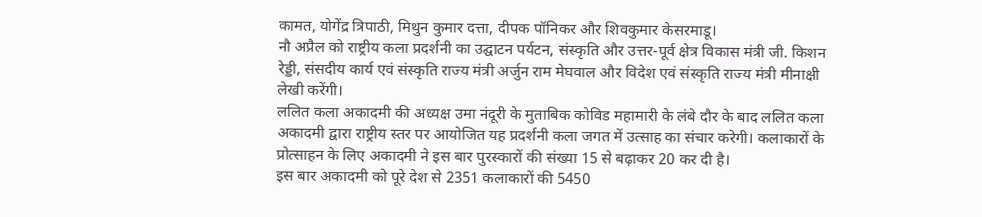कामत, योगेंद्र त्रिपाठी, मिथुन कुमार दत्ता, दीपक पॉनिकर और शिवकुमार केसरमाडू।
नौ अप्रैल को राष्ट्रीय कला प्रदर्शनी का उद्घाटन पर्यटन, संस्कृति और उत्तर-पूर्व क्षेत्र विकास मंत्री जी. किशन रेड्डी, संसदीय कार्य एवं संस्कृति राज्य मंत्री अर्जुन राम मेघवाल और विदेश एवं संस्कृति राज्य मंत्री मीनाक्षी लेखी करेंगी।
ललित कला अकादमी की अध्यक्ष उमा नंदूरी के मुताबिक कोविड महामारी के लंबे दौर के बाद ललित कला अकादमी द्वारा राष्ट्रीय स्तर पर आयोजित यह प्रदर्शनी कला जगत में उत्साह का संचार करेगी। कलाकारों के प्रोत्साहन के लिए अकादमी ने इस बार पुरस्कारों की संख्या 15 से बढ़ाकर 20 कर दी है।
इस बार अकादमी को पूरे देश से 2351 कलाकारों की 5450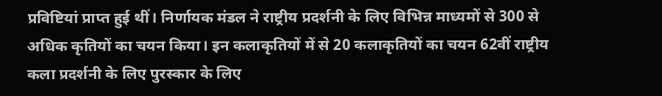प्रविष्टियां प्राप्त हुई थीं। निर्णायक मंडल ने राष्ट्रीय प्रदर्शनी के लिए विभिन्न माध्यमों से 300 से अधिक कृतियों का चयन किया। इन कलाकृतियों में से 20 कलाकृतियों का चयन 62वीं राष्ट्रीय कला प्रदर्शनी के लिए पुरस्कार के लिए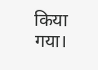किया गया।